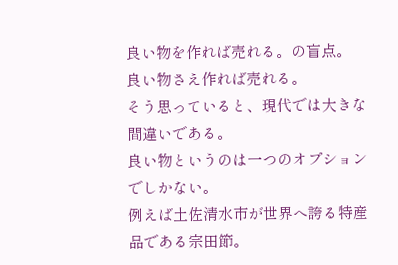良い物を作れば売れる。の盲点。
良い物さえ作れば売れる。
そう思っていると、現代では大きな間違いである。
良い物というのは一つのオプションでしかない。
例えば土佐清水市が世界へ誇る特産品である宗田節。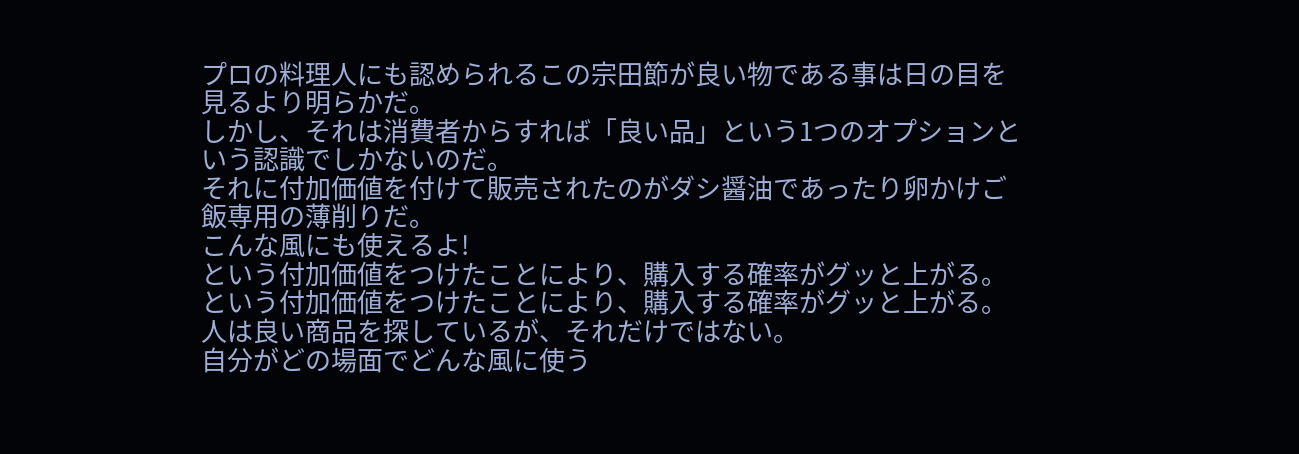プロの料理人にも認められるこの宗田節が良い物である事は日の目を見るより明らかだ。
しかし、それは消費者からすれば「良い品」という1つのオプションという認識でしかないのだ。
それに付加価値を付けて販売されたのがダシ醤油であったり卵かけご飯専用の薄削りだ。
こんな風にも使えるよ!
という付加価値をつけたことにより、購入する確率がグッと上がる。
という付加価値をつけたことにより、購入する確率がグッと上がる。
人は良い商品を探しているが、それだけではない。
自分がどの場面でどんな風に使う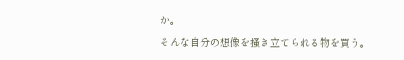か。
そんな自分の想像を掻き立てられる物を買う。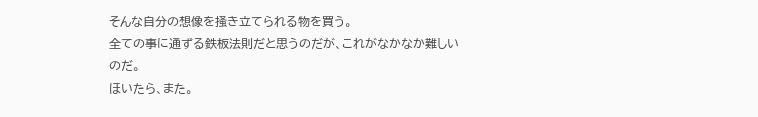そんな自分の想像を掻き立てられる物を買う。
全ての事に通ずる鉄板法則だと思うのだが、これがなかなか難しいのだ。
ほいたら、また。